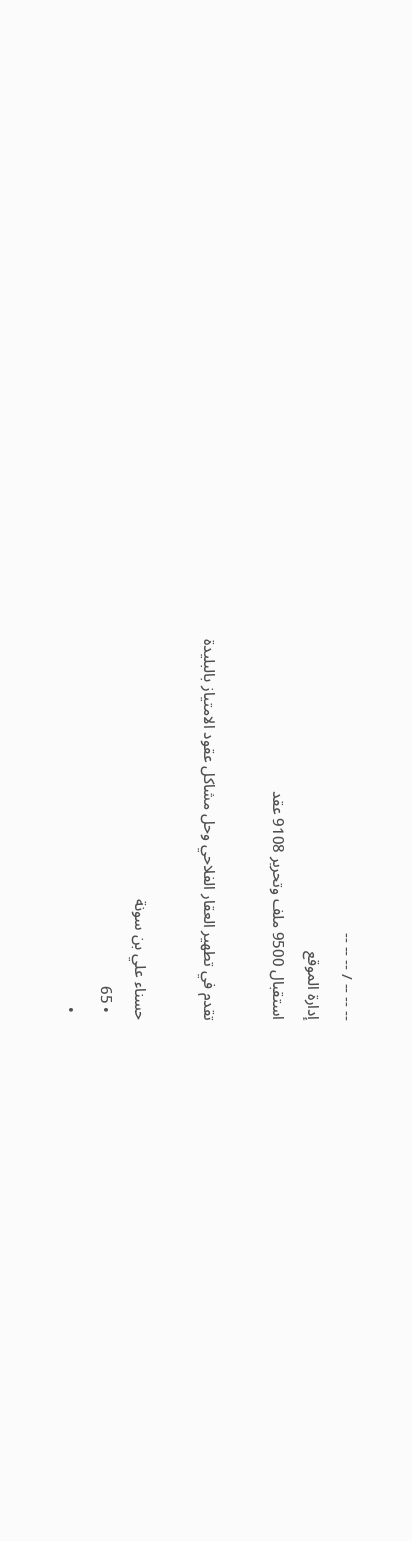-- -- -- / -- -- --
إدارة الموقع
استقبال 9500 ملف وتحرير 9108 عقد

تقدم في تطهير العقار الفلاحي وحل مشاكل عقود الامتياز بالبليدة

حسناء علي بن سونة
  • 65
  •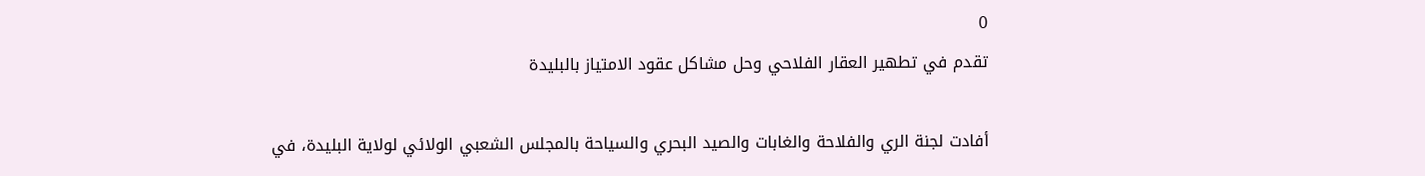0
تقدم في تطهير العقار الفلاحي وحل مشاكل عقود الامتياز بالبليدة

أفادت لجنة الري والفلاحة والغابات والصيد البحري والسياحة بالمجلس الشعبي الولائي لولاية البليدة، في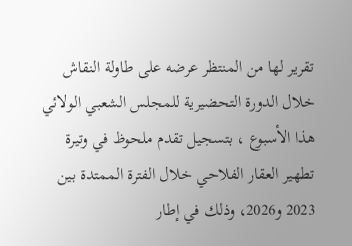تقرير لها من المنتظر عرضه على طاولة النقاش خلال الدورة التحضيرية للمجلس الشعبي الولائي هذا الأسبوع ، بتسجيل تقدم ملحوظ في وتيرة تطهير العقار الفلاحي خلال الفترة الممتدة بين 2023 و2026، وذلك في إطار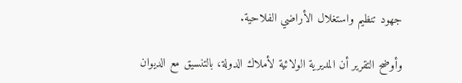جهود تنظيم واستغلال الأراضي الفلاحية.

وأوضح التقرير أن المديرية الولائية لأملاك الدولة، بالتنسيق مع الديوان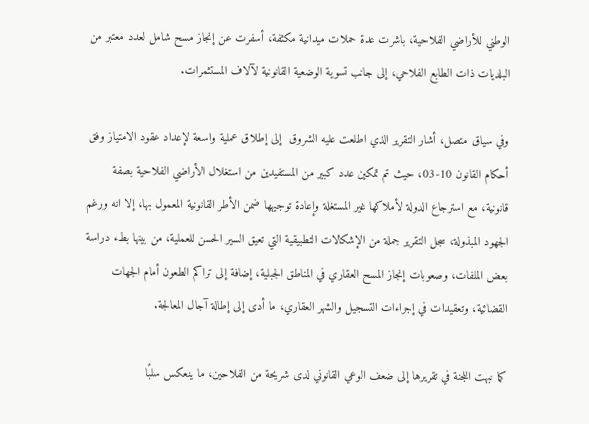الوطني للأراضي الفلاحية، باشرت عدة حملات ميدانية مكثفة، أسفرت عن إنجاز مسح شامل لعدد معتبر من البلديات ذات الطابع الفلاحي، إلى جانب تسوية الوضعية القانونية لآلاف المستثمرات.

وفي سياق متصل، أشار التقرير الذي اطلعت عليه الشروق  إلى إطلاق عملية واسعة لإعداد عقود الامتياز وفق أحكام القانون 10-03، حيث تم تمكين عدد كبير من المستفيدين من استغلال الأراضي الفلاحية بصفة قانونية، مع استرجاع الدولة لأملاكها غير المستغلة وإعادة توجيهها ضمن الأطر القانونية المعمول بها، إلا انه ورغم الجهود المبذولة، سجل التقرير جملة من الإشكالات التطبيقية التي تعيق السير الحسن للعملية، من بينها بطء دراسة بعض الملفات، وصعوبات إنجاز المسح العقاري في المناطق الجبلية، إضافة إلى تراكم الطعون أمام الجهات القضائية، وتعقيدات في إجراءات التسجيل والشهر العقاري، ما أدى إلى إطالة آجال المعالجة.

كما نبهت اللجنة في تقريرها إلى ضعف الوعي القانوني لدى شريحة من الفلاحين، ما ينعكس سلبًا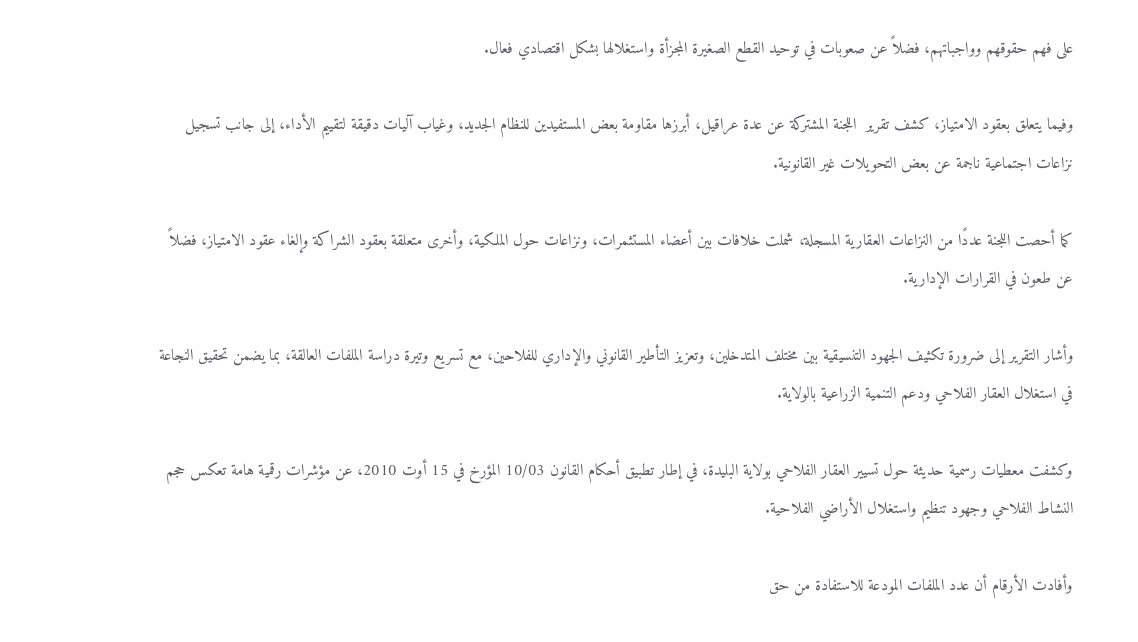على فهم حقوقهم وواجباتهم، فضلاً عن صعوبات في توحيد القطع الصغيرة المجزأة واستغلالها بشكل اقتصادي فعال.

وفيما يتعلق بعقود الامتياز، كشف تقرير  اللجنة المشتركة عن عدة عراقيل، أبرزها مقاومة بعض المستفيدين للنظام الجديد، وغياب آليات دقيقة لتقييم الأداء، إلى جانب تسجيل نزاعات اجتماعية ناجمة عن بعض التحويلات غير القانونية.

كما أحصت اللجنة عددًا من النزاعات العقارية المسجلة، شملت خلافات بين أعضاء المستثمرات، ونزاعات حول الملكية، وأخرى متعلقة بعقود الشراكة وإلغاء عقود الامتياز، فضلاً عن طعون في القرارات الإدارية.

وأشار التقرير إلى ضرورة تكثيف الجهود التنسيقية بين مختلف المتدخلين، وتعزيز التأطير القانوني والإداري للفلاحين، مع تسريع وتيرة دراسة الملفات العالقة، بما يضمن تحقيق النجاعة في استغلال العقار الفلاحي ودعم التنمية الزراعية بالولاية.

وكشفت معطيات رسمية حديثة حول تسيير العقار الفلاحي بولاية البليدة، في إطار تطبيق أحكام القانون 10/03 المؤرخ في 15 أوت 2010، عن مؤشرات رقمية هامة تعكس حجم النشاط الفلاحي وجهود تنظيم واستغلال الأراضي الفلاحية.

وأفادت الأرقام أن عدد الملفات المودعة للاستفادة من حق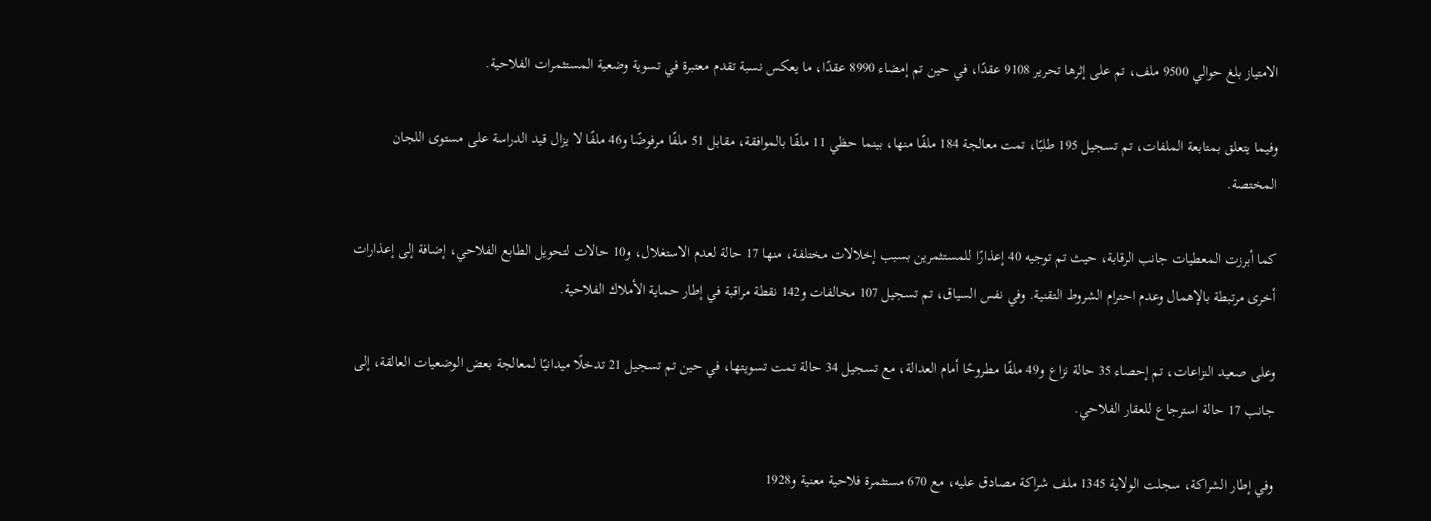الامتياز بلغ حوالي 9500 ملف، تم على إثرها تحرير 9108 عقدًا، في حين تم إمضاء 8990 عقدًا، ما يعكس نسبة تقدم معتبرة في تسوية وضعية المستثمرات الفلاحية.

وفيما يتعلق بمتابعة الملفات، تم تسجيل 195 طلبًا، تمت معالجة 184 ملفًا منها، بينما حظي 11 ملفًا بالموافقة، مقابل 51 ملفًا مرفوضًا و46 ملفًا لا يزال قيد الدراسة على مستوى اللجان المختصة.

كما أبرزت المعطيات جانب الرقابة، حيث تم توجيه 40 إعذارًا للمستثمرين بسبب إخلالات مختلفة، منها 17 حالة لعدم الاستغلال، و10 حالات لتحويل الطابع الفلاحي، إضافة إلى إعذارات أخرى مرتبطة بالإهمال وعدم احترام الشروط التقنية. وفي نفس السياق، تم تسجيل 107 مخالفات و142 نقطة مراقبة في إطار حماية الأملاك الفلاحية.

وعلى صعيد النزاعات، تم إحصاء 35 حالة نزاع و49 ملفًا مطروحًا أمام العدالة، مع تسجيل 34 حالة تمت تسويتها، في حين تم تسجيل 21 تدخلًا ميدانيًا لمعالجة بعض الوضعيات العالقة، إلى جانب 17 حالة استرجاع للعقار الفلاحي.

وفي إطار الشراكة، سجلت الولاية 1345 ملف شراكة مصادق عليه، مع 670 مستثمرة فلاحية معنية و1928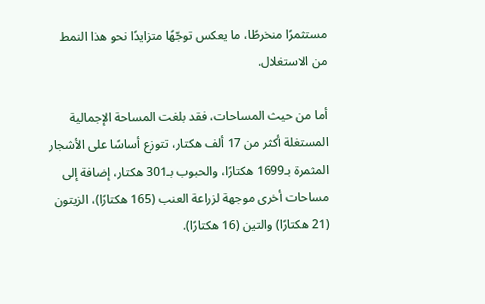مستثمرًا منخرطًا، ما يعكس توجّهًا متزايدًا نحو هذا النمط من الاستغلال.

أما من حيث المساحات، فقد بلغت المساحة الإجمالية المستغلة أكثر من 17 ألف هكتار، تتوزع أساسًا على الأشجار المثمرة بـ1699 هكتارًا، والحبوب بـ301 هكتار، إضافة إلى مساحات أخرى موجهة لزراعة العنب (165 هكتارًا)، الزيتون (21 هكتارًا) والتين (16 هكتارًا).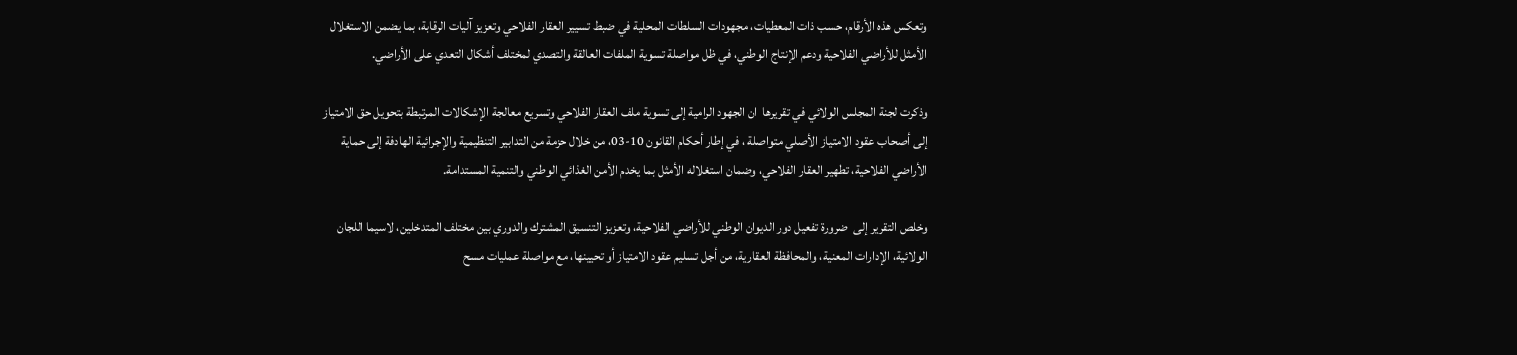وتعكس هذه الأرقام، حسب ذات المعطيات، مجهودات السلطات المحلية في ضبط تسيير العقار الفلاحي وتعزيز آليات الرقابة، بما يضمن الاستغلال الأمثل للأراضي الفلاحية ودعم الإنتاج الوطني، في ظل مواصلة تسوية الملفات العالقة والتصدي لمختلف أشكال التعدي على الأراضي.

وذكرت لجنة المجلس الولائي في تقريرها  ان الجهود الرامية إلى تسوية ملف العقار الفلاحي وتسريع معالجة الإشكالات المرتبطة بتحويل حق الامتياز إلى أصحاب عقود الامتياز الأصلي متواصلة ، في إطار أحكام القانون 10-03، من خلال حزمة من التدابير التنظيمية والإجرائية الهادفة إلى حماية الأراضي الفلاحية، تطهير العقار الفلاحي، وضمان استغلاله الأمثل بما يخدم الأمن الغذائي الوطني والتنمية المستدامة.

وخلص التقرير إلى  ضرورة تفعيل دور الديوان الوطني للأراضي الفلاحية، وتعزيز التنسيق المشترك والدوري بين مختلف المتدخلين، لاسيما اللجان الولائية، الإدارات المعنية، والمحافظة العقارية، من أجل تسليم عقود الامتياز أو تحيينها، مع مواصلة عمليات مسح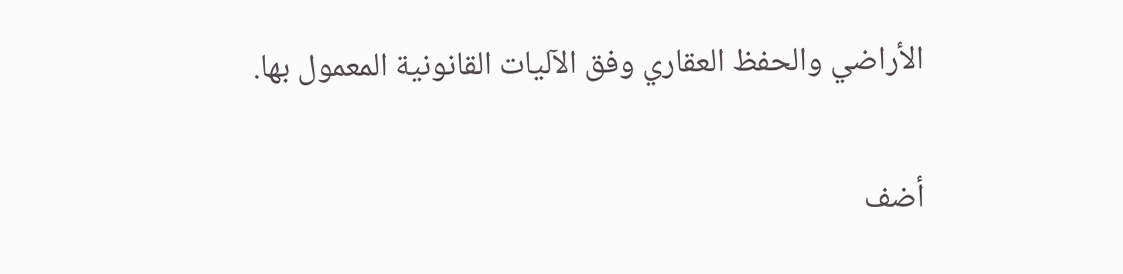الأراضي والحفظ العقاري وفق الآليات القانونية المعمول بها.

أضف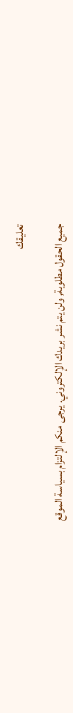تعليقك

جميع الحقول مطلوبة, ولن يتم نشر بريدك الإلكتروني. يرجى منكم الإلتزام بسياسة الموقع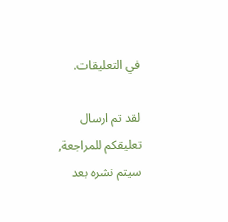في التعليقات.

لقد تم ارسال تعليقكم للمراجعة, سيتم نشره بعد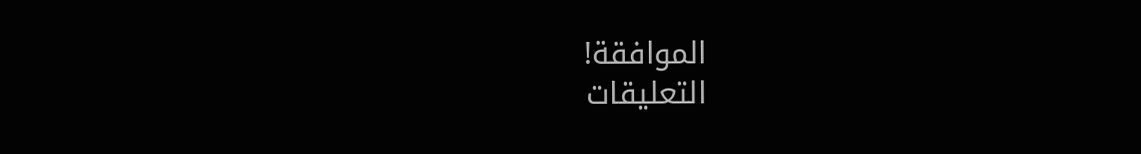الموافقة!
التعليقات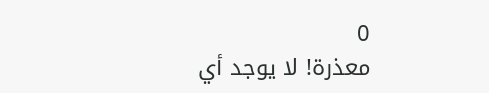0
معذرة! لا يوجد أي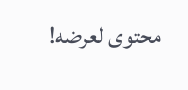محتوى لعرضه!